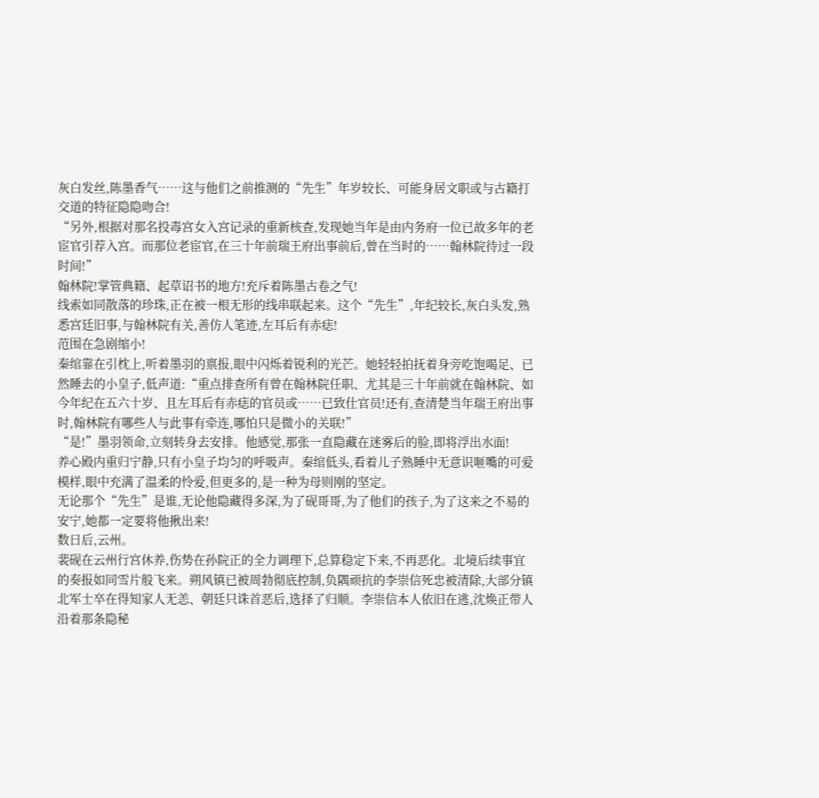灰白发丝,陈墨香气……这与他们之前推测的“先生”年岁较长、可能身居文职或与古籍打交道的特征隐隐吻合!
“另外,根据对那名投毒宫女入宫记录的重新核查,发现她当年是由内务府一位已故多年的老宦官引荐入宫。而那位老宦官,在三十年前瑞王府出事前后,曾在当时的……翰林院待过一段时间!”
翰林院!掌管典籍、起草诏书的地方!充斥着陈墨古卷之气!
线索如同散落的珍珠,正在被一根无形的线串联起来。这个“先生”,年纪较长,灰白头发,熟悉宫廷旧事,与翰林院有关,善仿人笔迹,左耳后有赤痣!
范围在急剧缩小!
秦绾靠在引枕上,听着墨羽的禀报,眼中闪烁着锐利的光芒。她轻轻拍抚着身旁吃饱喝足、已然睡去的小皇子,低声道:“重点排查所有曾在翰林院任职、尤其是三十年前就在翰林院、如今年纪在五六十岁、且左耳后有赤痣的官员或……已致仕官员!还有,查清楚当年瑞王府出事时,翰林院有哪些人与此事有牵连,哪怕只是微小的关联!”
“是!”墨羽领命,立刻转身去安排。他感觉,那张一直隐藏在迷雾后的脸,即将浮出水面!
养心殿内重归宁静,只有小皇子均匀的呼吸声。秦绾低头,看着儿子熟睡中无意识咂嘴的可爱模样,眼中充满了温柔的怜爱,但更多的,是一种为母则刚的坚定。
无论那个“先生”是谁,无论他隐藏得多深,为了砚哥哥,为了他们的孩子,为了这来之不易的安宁,她都一定要将他揪出来!
数日后,云州。
裴砚在云州行宫休养,伤势在孙院正的全力调理下,总算稳定下来,不再恶化。北境后续事宜的奏报如同雪片般飞来。朔风镇已被周勃彻底控制,负隅顽抗的李崇信死忠被清除,大部分镇北军士卒在得知家人无恙、朝廷只诛首恶后,选择了归顺。李崇信本人依旧在逃,沈焕正带人沿着那条隐秘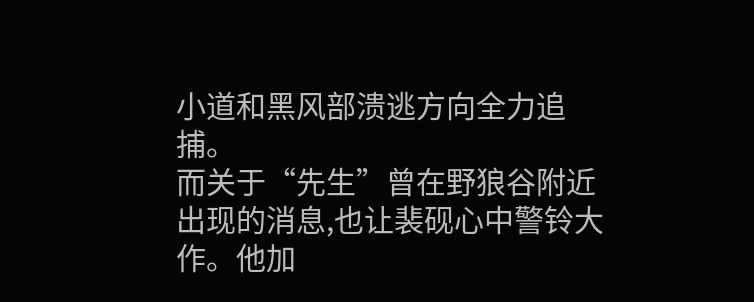小道和黑风部溃逃方向全力追捕。
而关于“先生”曾在野狼谷附近出现的消息,也让裴砚心中警铃大作。他加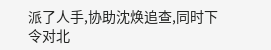派了人手,协助沈焕追查,同时下令对北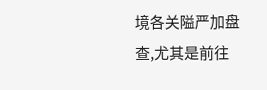境各关隘严加盘查,尤其是前往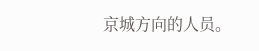京城方向的人员。